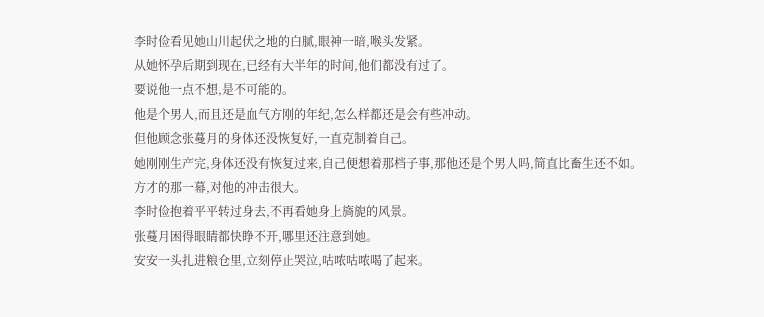李时俭看见她山川起伏之地的白腻,眼神一暗,喉头发紧。
从她怀孕后期到现在,已经有大半年的时间,他们都没有过了。
要说他一点不想,是不可能的。
他是个男人,而且还是血气方刚的年纪,怎么样都还是会有些冲动。
但他顾念张蔓月的身体还没恢复好,一直克制着自己。
她刚刚生产完,身体还没有恢复过来,自己便想着那档子事,那他还是个男人吗,简直比畜生还不如。
方才的那一幕,对他的冲击很大。
李时俭抱着平平转过身去,不再看她身上旖旎的风景。
张蔓月困得眼睛都快睁不开,哪里还注意到她。
安安一头扎进粮仓里,立刻停止哭泣,咕哝咕哝喝了起来。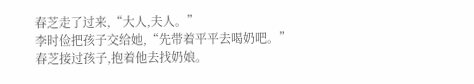春芝走了过来,“大人,夫人。”
李时俭把孩子交给她,“先带着平平去喝奶吧。”
春芝接过孩子,抱着他去找奶娘。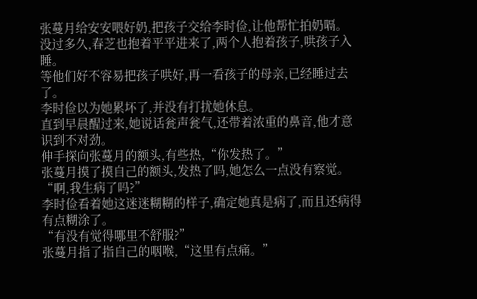张蔓月给安安喂好奶,把孩子交给李时俭,让他帮忙拍奶嗝。
没过多久,春芝也抱着平平进来了,两个人抱着孩子,哄孩子入睡。
等他们好不容易把孩子哄好,再一看孩子的母亲,已经睡过去了。
李时俭以为她累坏了,并没有打扰她休息。
直到早晨醒过来,她说话瓮声瓮气,还带着浓重的鼻音,他才意识到不对劲。
伸手探向张蔓月的额头,有些热,“你发热了。”
张蔓月摸了摸自己的额头,发热了吗,她怎么一点没有察觉。
“啊,我生病了吗?”
李时俭看着她这迷迷糊糊的样子,确定她真是病了,而且还病得有点糊涂了。
“有没有觉得哪里不舒服?”
张蔓月指了指自己的咽喉,“这里有点痛。”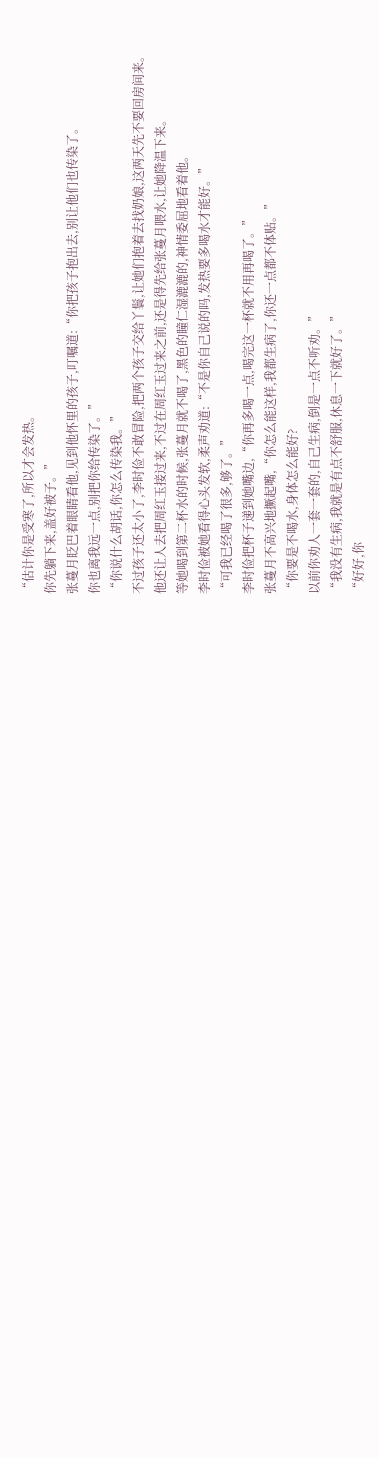“估计你是受寒了,所以才会发热。
你先躺下来,盖好被子。”
张蔓月眨巴着眼睛看他,见到他怀里的孩子,叮嘱道:“你把孩子抱出去,别让他们也传染了。
你也离我远一点,别把你给传染了。”
“你说什么胡话,你怎么传染我。”
不过孩子还太小了,李时俭不敢冒险,把两个孩子交给丫鬟,让她们抱着去找奶娘,这两天先不要回房间来。
他还让人去把周红玉接过来,不过在周红玉过来之前,还是得先给张蔓月喂水,让她降温下来。
等她喝到第二杯水的时候,张蔓月就不喝了,黑色的瞳仁湿漉漉的,神情委屈地看着他。
李时俭被她看得心头发软,柔声劝道:“不是你自己说的吗,发热要多喝水才能好。”
“可我已经喝了很多,够了。”
李时俭把杯子递到她嘴边,“你再多喝一点,喝完这一杯就不用再喝了。”
张蔓月不高兴地撅起嘴,“你怎么能这样,我都生病了,你还一点都不体贴。”
“你要是不喝水,身体怎么能好?
以前你劝人一套一套的,自己生病,倒是一点不听劝。”
“我没有生病,我就是有点不舒服,休息一下就好了。”
“好好,你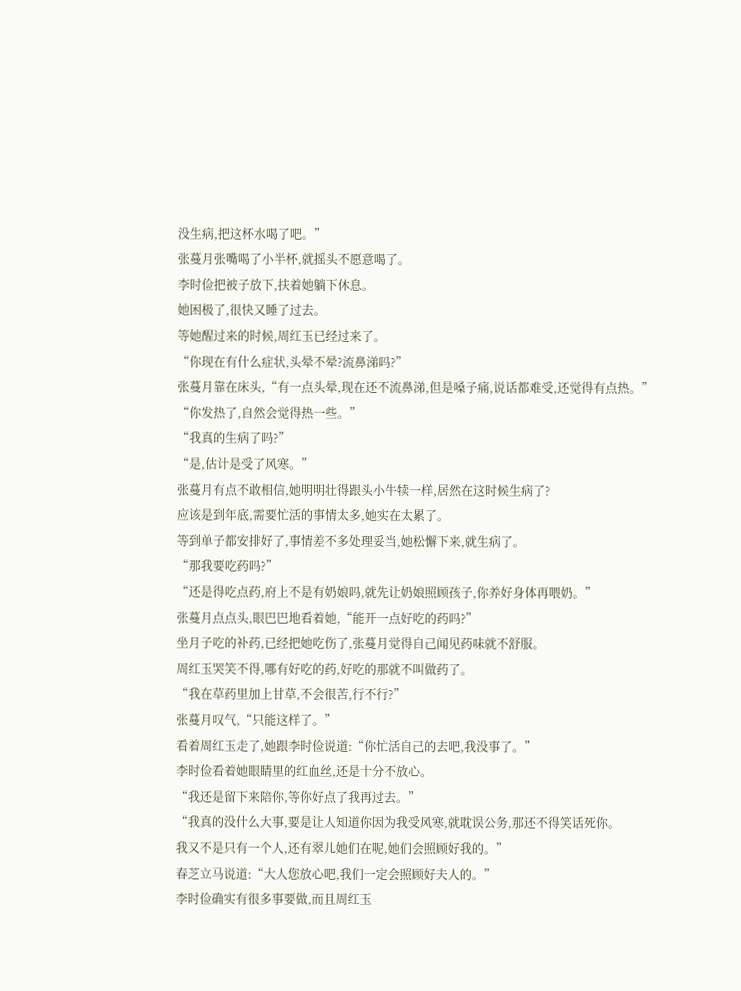没生病,把这杯水喝了吧。”
张蔓月张嘴喝了小半杯,就摇头不愿意喝了。
李时俭把被子放下,扶着她躺下休息。
她困极了,很快又睡了过去。
等她醒过来的时候,周红玉已经过来了。
“你现在有什么症状,头晕不晕?流鼻涕吗?”
张蔓月靠在床头,“有一点头晕,现在还不流鼻涕,但是嗓子痛,说话都难受,还觉得有点热。”
“你发热了,自然会觉得热一些。”
“我真的生病了吗?”
“是,估计是受了风寒。”
张蔓月有点不敢相信,她明明壮得跟头小牛犊一样,居然在这时候生病了?
应该是到年底,需要忙活的事情太多,她实在太累了。
等到单子都安排好了,事情差不多处理妥当,她松懈下来,就生病了。
“那我要吃药吗?”
“还是得吃点药,府上不是有奶娘吗,就先让奶娘照顾孩子,你养好身体再喂奶。”
张蔓月点点头,眼巴巴地看着她,“能开一点好吃的药吗?”
坐月子吃的补药,已经把她吃伤了,张蔓月觉得自己闻见药味就不舒服。
周红玉哭笑不得,哪有好吃的药,好吃的那就不叫做药了。
“我在草药里加上甘草,不会很苦,行不行?”
张蔓月叹气,“只能这样了。”
看着周红玉走了,她跟李时俭说道:“你忙活自己的去吧,我没事了。”
李时俭看着她眼睛里的红血丝,还是十分不放心。
“我还是留下来陪你,等你好点了我再过去。”
“我真的没什么大事,要是让人知道你因为我受风寒,就耽误公务,那还不得笑话死你。
我又不是只有一个人,还有翠儿她们在呢,她们会照顾好我的。”
春芝立马说道:“大人您放心吧,我们一定会照顾好夫人的。”
李时俭确实有很多事要做,而且周红玉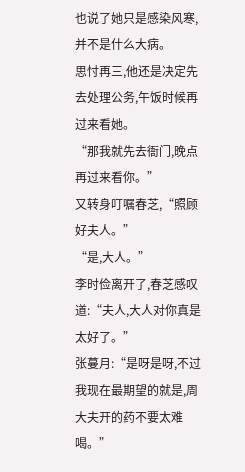也说了她只是感染风寒,并不是什么大病。
思忖再三,他还是决定先去处理公务,午饭时候再过来看她。
“那我就先去衙门,晚点再过来看你。”
又转身叮嘱春芝,“照顾好夫人。”
“是,大人。”
李时俭离开了,春芝感叹道:“夫人,大人对你真是太好了。”
张蔓月:“是呀是呀,不过我现在最期望的就是,周大夫开的药不要太难喝。”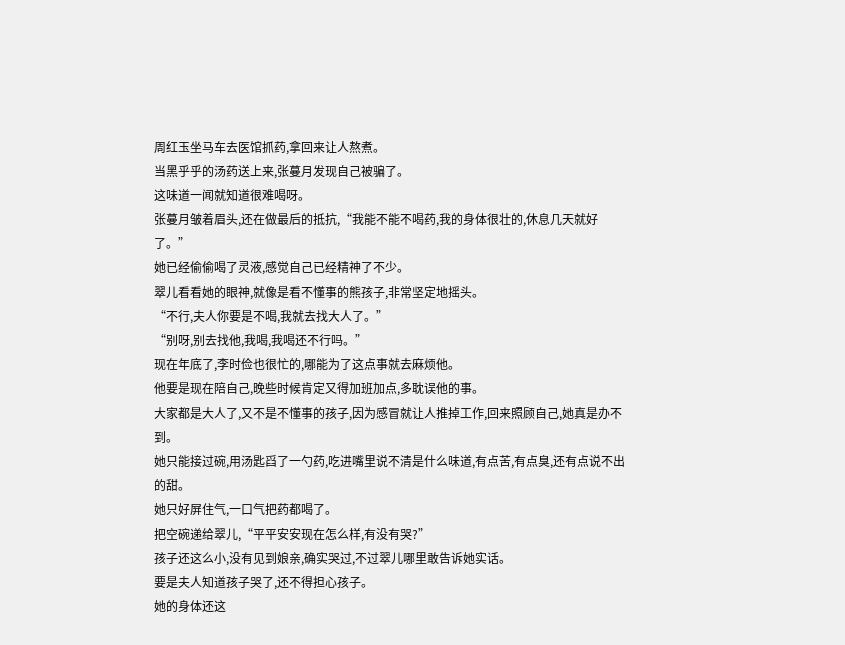周红玉坐马车去医馆抓药,拿回来让人熬煮。
当黑乎乎的汤药送上来,张蔓月发现自己被骗了。
这味道一闻就知道很难喝呀。
张蔓月皱着眉头,还在做最后的抵抗,“我能不能不喝药,我的身体很壮的,休息几天就好了。”
她已经偷偷喝了灵液,感觉自己已经精神了不少。
翠儿看看她的眼神,就像是看不懂事的熊孩子,非常坚定地摇头。
“不行,夫人你要是不喝,我就去找大人了。”
“别呀,别去找他,我喝,我喝还不行吗。”
现在年底了,李时俭也很忙的,哪能为了这点事就去麻烦他。
他要是现在陪自己,晚些时候肯定又得加班加点,多耽误他的事。
大家都是大人了,又不是不懂事的孩子,因为感冒就让人推掉工作,回来照顾自己,她真是办不到。
她只能接过碗,用汤匙舀了一勺药,吃进嘴里说不清是什么味道,有点苦,有点臭,还有点说不出的甜。
她只好屏住气,一口气把药都喝了。
把空碗递给翠儿,“平平安安现在怎么样,有没有哭?”
孩子还这么小,没有见到娘亲,确实哭过,不过翠儿哪里敢告诉她实话。
要是夫人知道孩子哭了,还不得担心孩子。
她的身体还这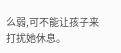么弱,可不能让孩子来打扰她休息。